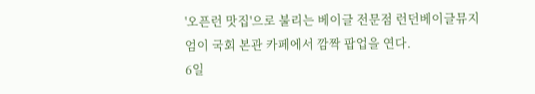'오픈런 맛집'으로 불리는 베이글 전문점 런던베이글뮤지엄이 국회 본관 카페에서 깜짝 팝업을 연다.
6일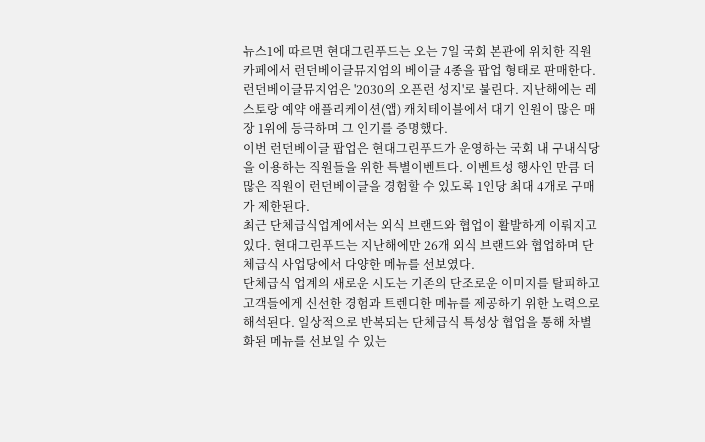뉴스1에 따르면 현대그린푸드는 오는 7일 국회 본관에 위치한 직원 카페에서 런던베이글뮤지엄의 베이글 4종을 팝업 형태로 판매한다.
런던베이글뮤지엄은 '2030의 오픈런 성지'로 불린다. 지난해에는 레스토랑 예약 애플리케이션(앱) 캐치테이블에서 대기 인원이 많은 매장 1위에 등극하며 그 인기를 증명했다.
이번 런던베이글 팝업은 현대그린푸드가 운영하는 국회 내 구내식당을 이용하는 직원들을 위한 특별이벤트다. 이벤트성 행사인 만큼 더 많은 직원이 런던베이글을 경험할 수 있도록 1인당 최대 4개로 구매가 제한된다.
최근 단체급식업계에서는 외식 브랜드와 협업이 활발하게 이뤄지고 있다. 현대그린푸드는 지난해에만 26개 외식 브랜드와 협업하며 단체급식 사업당에서 다양한 메뉴를 선보였다.
단체급식 업계의 새로운 시도는 기존의 단조로운 이미지를 탈피하고 고객들에게 신선한 경험과 트렌디한 메뉴를 제공하기 위한 노력으로 해석된다. 일상적으로 반복되는 단체급식 특성상 협업을 통해 차별화된 메뉴를 선보일 수 있는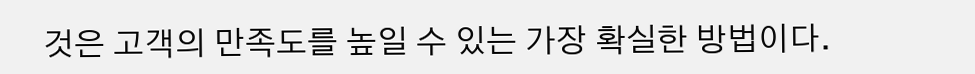것은 고객의 만족도를 높일 수 있는 가장 확실한 방법이다.